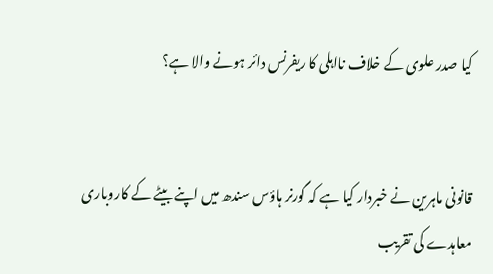کیا صدر علوی کے خلاف نااہلی کا ریفرنس دائر ہونے والا ہے؟


قانونی ماہرین نے خبردار کیا ہے کہ گورنر ہاؤس سندھ میں اپنے بیٹے کے کاروباری معاہدے کی تقریب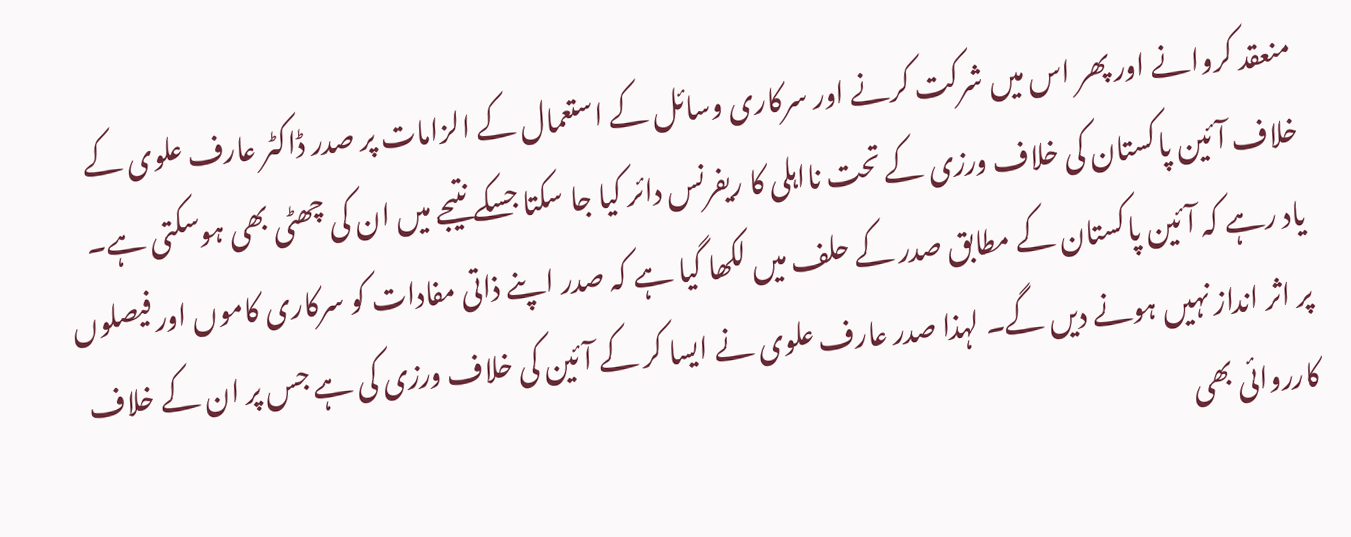منعقد کروانے اور پھر اس میں شرکت کرنے اور سرکاری وسائل کے استعمال کے الزامات پر صدر ڈاکٹر عارف علوی کے خلاف آئین پاکستان کی خلاف ورزی کے تحت نااہلی کا ریفرنس دائر کیا جا سکتا جسکے نتیجے میں ان کی چھٹی بھی ہوسکتی ہے۔
یاد رہے کہ آئین پاکستان کے مطابق صدر کے حلف میں لکھا گیا ہے کہ صدر اپنے ذاتی مفادات کو سرکاری کاموں اور فیصلوں پر اثر انداز نہیں ہونے دیں گے۔ لہذا صدر عارف علوی نے ایسا کر کے آئین کی خلاف ورزی کی ہے جس پر ان کے خلاف کارروائی بھی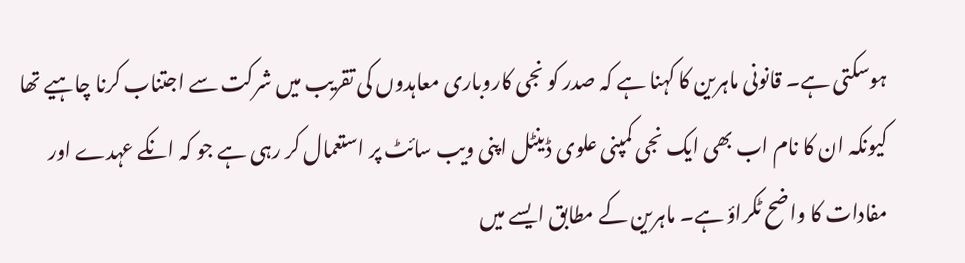ہوسکتی ہے۔ قانونی ماہرین کا کہنا ہے کہ صدر کو نجی کاروباری معاہدوں کی تقریب میں شرکت سے اجتناب کرنا چاہیے تھا کیونکہ ان کا نام اب بھی ایک نجی کمپنی علوی ڈینٹل اپنی ویب سائٹ پر استعمال کر رہی ہے جو کہ انکے عہدے اور مفادات کا واضح ٹکراؤ ہے۔ ماہرین کے مطابق ایسے میں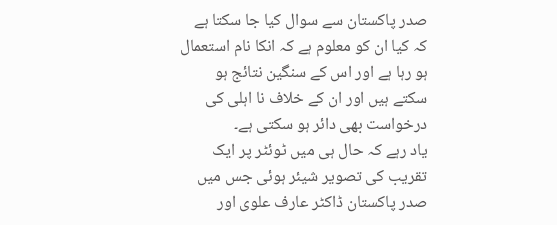صدر پاکستان سے سوال کیا جا سکتا ہے کہ کیا ان کو معلوم ہے کہ انکا نام استعمال ہو رہا ہے اور اس کے سنگین نتائج ہو سکتے ہیں اور ان کے خلاف نا اہلی کی درخواست بھی دائر ہو سکتی ہے۔
یاد رہے کہ حال ہی میں ٹوئٹر پر ایک تقریب کی تصویر شیئر ہوئی جس میں صدر پاکستان ڈاکٹر عارف علوی اور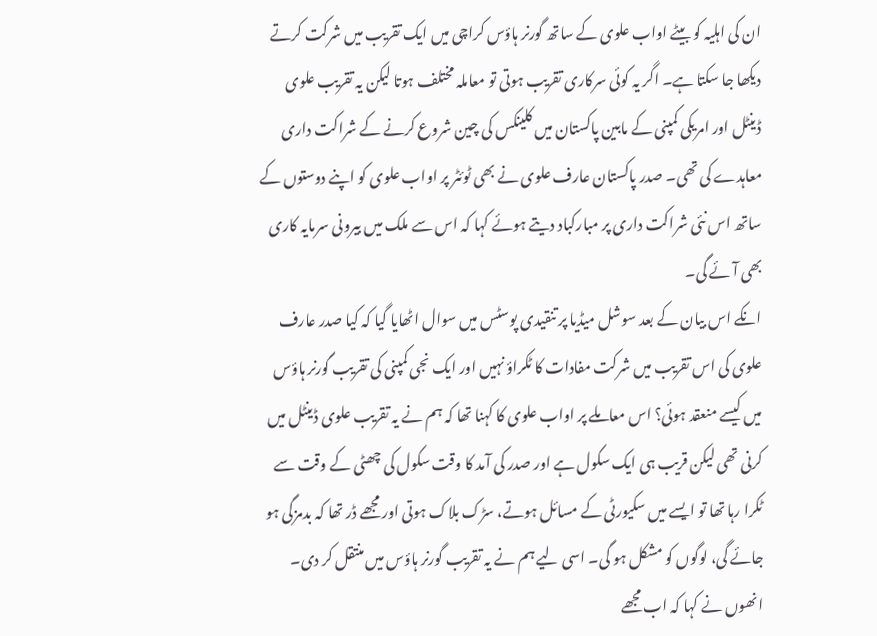ان کی اہلیہ کو بیٹے اواب علوی کے ساتھ گورنر ہاؤس کراچی میں ایک تقریب میں شرکت کرتے دیکھا جا سکتا ہے۔ اگر یہ کوئی سرکاری تقریب ہوتی تو معاملہ مختلف ہوتا لیکن یہ تقریب علوی ڈینٹل اور امریکی کمپنی کے مابین پاکستان میں کلینکس کی چین شروع کرنے کے شراکت داری معاہدے کی تھی۔ صدر پاکستان عارف علوی نے بھی ٹوئٹر پر اواب علوی کو اپنے دوستوں کے ساتھ اس نئی شراکت داری پر مبارکباد دیتے ہوئے کہا کہ اس سے ملک میں بیرونی سرمایہ کاری بھی آئے گی۔
انکے اس بیان کے بعد سوشل میڈیا پر تنقیدی پوسٹس میں سوال اٹھایا گیا کہ کیا صدر عارف علوی کی اس تقریب میں شرکت مفادات کا ٹکراؤ نہیں اور ایک نجی کمپنی کی تقریب گورنر ہاؤس میں کیسے منعقد ہوئی؟ اس معاملے پر اواب علوی کا کہنا تھا کہ ہم نے یہ تقریب علوی ڈینٹل میں کرنی تھی لیکن قریب ہی ایک سکول ہے اور صدر کی آمد کا وقت سکول کی چھٹی کے وقت سے ٹکرا رہا تھا تو ایسے میں سکیورٹی کے مسائل ہوتے، سڑک بلاک ہوتی اور مجھے ڈر تھا کہ بدمزگی ہو جائے گی، لوگوں کو مشکل ہو گی۔ اسی لیے ہم نے یہ تقریب گورنر ہاؤس میں منتقل کر دی۔ انھوں نے کہا کہ اب مجھے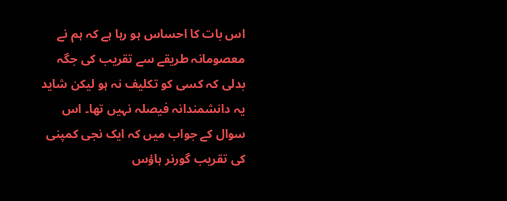اس بات کا احساس ہو رہا ہے کہ ہم نے معصومانہ طریقے سے تقریب کی جگہ بدلی کہ کسی کو تکلیف نہ ہو لیکن شاید یہ دانشمندانہ فیصلہ نہیں تھا۔ اس سوال کے جواب میں کہ ایک نجی کمپنی کی تقریب گورنر ہاؤس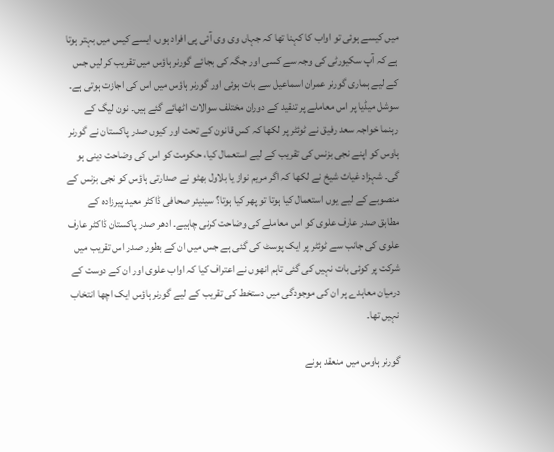میں کیسے ہوئی تو اواب کا کہنا تھا کہ جہاں وی وی آئی پی افراد ہوں، ایسے کیس میں بہتر ہوتا ہے کہ آپ سکیورٹی کی وجہ سے کسی اور جگہ کی بجائے گورنر ہاؤس میں تقریب کر لیں جس کے لیے ہماری گورنر عمران اسماعیل سے بات ہوئی اور گورنر ہاؤس میں اس کی اجازت ہوتی ہے۔
سوشل میڈیا پر اس معاملے پر تنقید کے دوران مختلف سوالات اٹھائے گئے ہیں۔ نون لیگ کے رہنما خواجہ سعد رفیق نے ٹوئٹر پر لکھا کہ کس قانون کے تحت اور کیوں صدر پاکستان نے گورنر ہاوس کو اپنے نجی بزنس کی تقریب کے لیے استعمال کیا، حکومت کو اس کی وضاحت دینی ہو گی۔ شہزاد غیاث شیخ نے لکھا کہ اگر مریم نواز یا بلاول بھٹو نے صدارتی ہاؤس کو نجی بزنس کے منصوبے کے لیے یوں استعمال کیا ہوتا تو پھر کیا ہوتا؟ سینیئر صحافی ڈاکٹر معید پیرزادہ کے مطابق صدر عارف علوی کو اس معاملے کی وضاحت کرنی چاہیے۔ ادھر صدر پاکستان ڈاکٹر عارف علوی کی جانب سے ٹوئٹر پر ایک پوسٹ کی گئی ہے جس میں ان کے بطور صدر اس تقریب میں شرکت پر کوئی بات نہیں کی گئی تاہم انھوں نے اعتراف کیا کہ اواب علوی اور ان کے دوست کے درمیان معاہدے پر ان کی موجودگی میں دستخط کی تقریب کے لیے گورنر ہاؤس ایک اچھا انتخاب نہیں تھا۔

گورنر ہاوس میں منعقد ہونے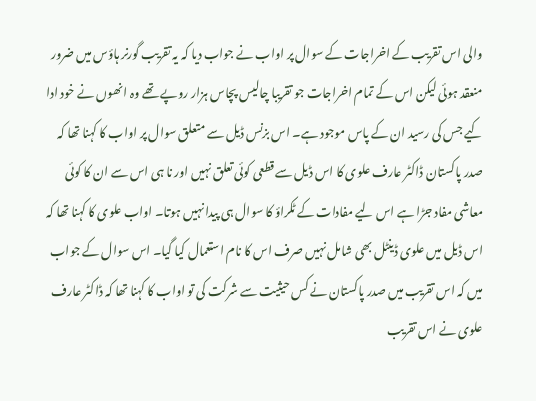والی اس تقریب کے اخراجات کے سوال پر اواب نے جواب دیا کہ یہ تقریب گورنر ہاؤس میں ضرور منعقد ہوئی لیکن اس کے تمام اخراجات جو تقریبا چالیس پچاس ہزار روپے تھے وہ انھوں نے خود ادا کیے جس کی رسید ان کے پاس موجود ہے۔ اس بزنس ڈیل سے متعلق سوال پر اواب کا کہنا تھا کہ صدر پاکستان ڈاکٹر عارف علوی کا اس ڈیل سے قطعی کوئی تعلق نہیں اور نا ہی اس سے ان کا کوئی معاشی مفاد جڑا ہے اس لیے مفادات کے ٹکراؤ کا سوال ہی پیدا نہیں ہوتا۔ اواب علوی کا کہنا تھا کہ اس ڈیل میں علوی ڈینٹل بھی شامل نہیں صرف اس کا نام استعمال کیا گیا۔ اس سوال کے جواب میں کہ اس تقریب میں صدر پاکستان نے کس حیثیت سے شرکت کی تو اواب کا کہنا تھا کہ ڈاکٹر عارف علوی نے اس تقریب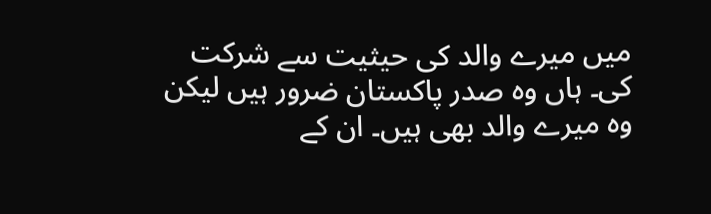میں میرے والد کی حیثیت سے شرکت کی۔ ہاں وہ صدر پاکستان ضرور ہیں لیکن وہ میرے والد بھی ہیں۔ ان کے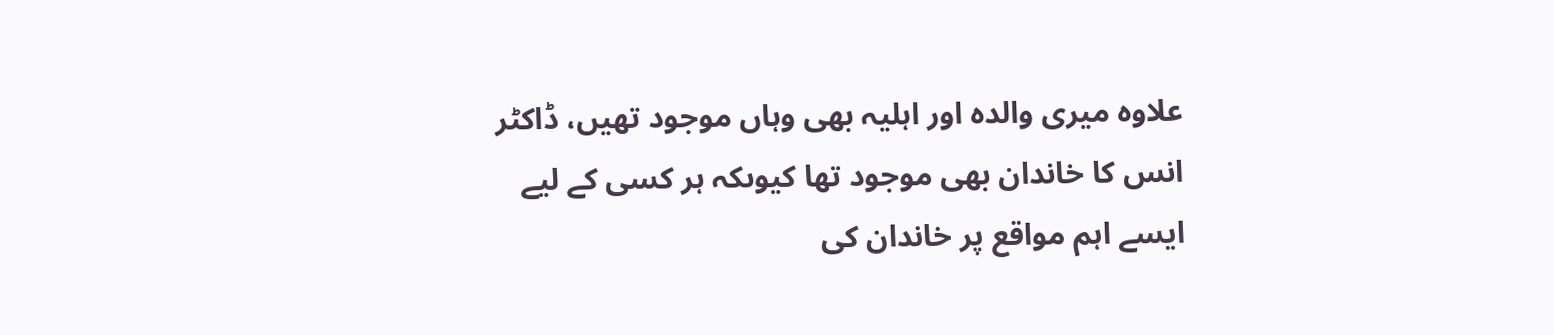علاوہ میری والدہ اور اہلیہ بھی وہاں موجود تھیں، ڈاکٹر انس کا خاندان بھی موجود تھا کیوںکہ ہر کسی کے لیے ایسے اہم مواقع پر خاندان کی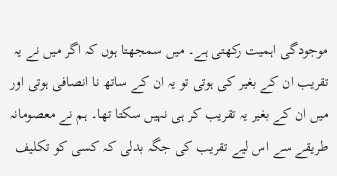موجودگی اہمیت رکھتی ہے۔ میں سمجھتا ہوں کہ اگر میں نے یہ تقریب ان کے بغیر کی ہوتی تو یہ ان کے ساتھ نا انصافی ہوتی اور میں ان کے بغیر یہ تقریب کر ہی نہیں سکتا تھا۔ ہم نے معصومانہ طریقے سے اس لیے تقریب کی جگہ بدلی کہ کسی کو تکلیف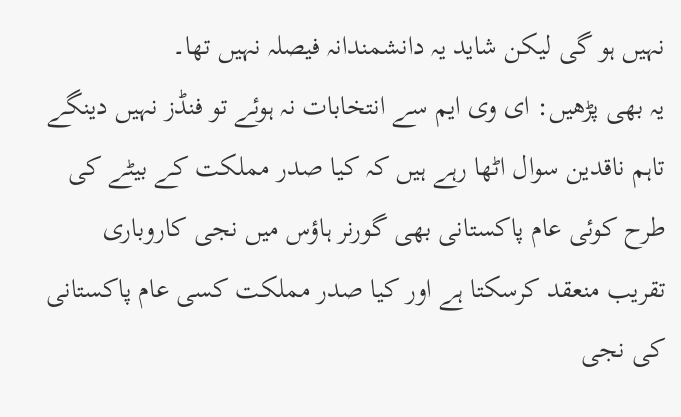نہیں ہو گی لیکن شاید یہ دانشمندانہ فیصلہ نہیں تھا۔
یہ بھی پڑھیں: ای وی ایم سے انتخابات نہ ہوئے تو فنڈز نہیں دینگے
تاہم ناقدین سوال اٹھا رہے ہیں کہ کیا صدر مملکت کے بیٹے کی طرح کوئی عام پاکستانی بھی گورنر ہاؤس میں نجی کاروباری تقریب منعقد کرسکتا ہے اور کیا صدر مملکت کسی عام پاکستانی کی نجی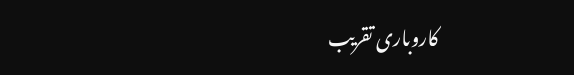کاروباری تقریب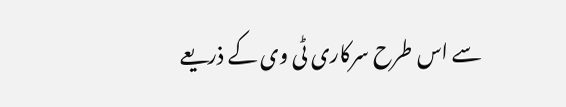سے اس طرح سرکاری ٹی وی کے ذریعے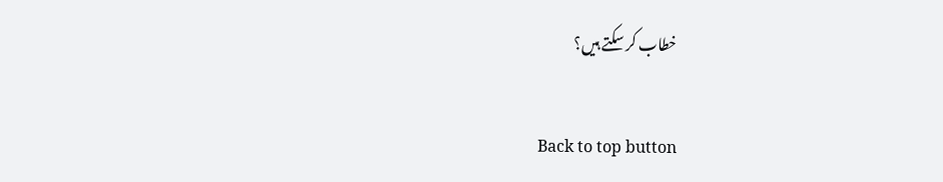خطاب کر سکتے ہیں؟

Back to top button